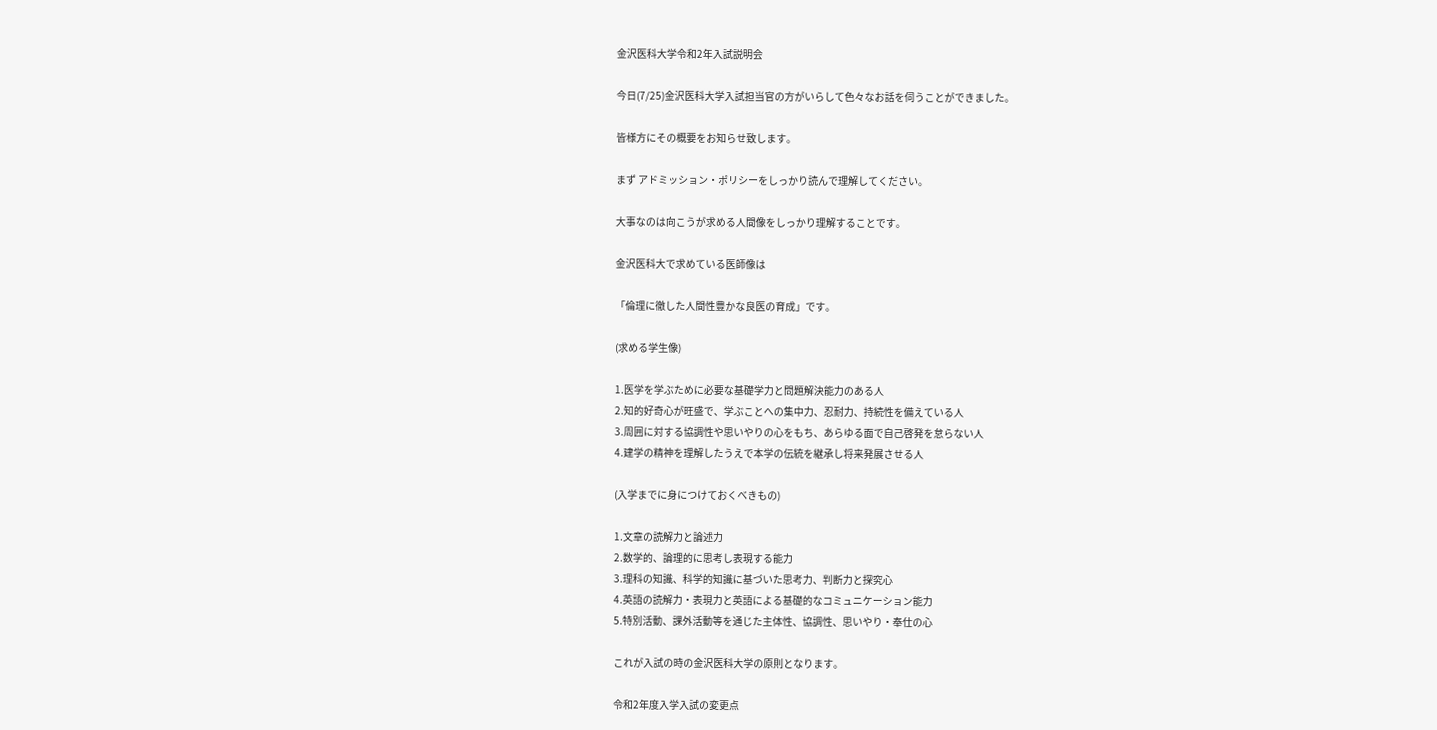金沢医科大学令和2年入試説明会

今日(7/25)金沢医科大学入試担当官の方がいらして色々なお話を伺うことができました。

皆様方にその概要をお知らせ致します。

まず アドミッション・ポリシーをしっかり読んで理解してください。

大事なのは向こうが求める人間像をしっかり理解することです。

金沢医科大で求めている医師像は

「倫理に徹した人間性豊かな良医の育成」です。

(求める学生像)

1.医学を学ぶために必要な基礎学力と問題解決能力のある人
2.知的好奇心が旺盛で、学ぶことへの集中力、忍耐力、持続性を備えている人
3.周囲に対する協調性や思いやりの心をもち、あらゆる面で自己啓発を怠らない人
4.建学の精神を理解したうえで本学の伝統を継承し将来発展させる人

(入学までに身につけておくべきもの)

1.文章の読解力と論述力
2.数学的、論理的に思考し表現する能力
3.理科の知識、科学的知識に基づいた思考力、判断力と探究心
4.英語の読解力・表現力と英語による基礎的なコミュニケーション能力
5.特別活動、課外活動等を通じた主体性、協調性、思いやり・奉仕の心

これが入試の時の金沢医科大学の原則となります。

令和2年度入学入試の変更点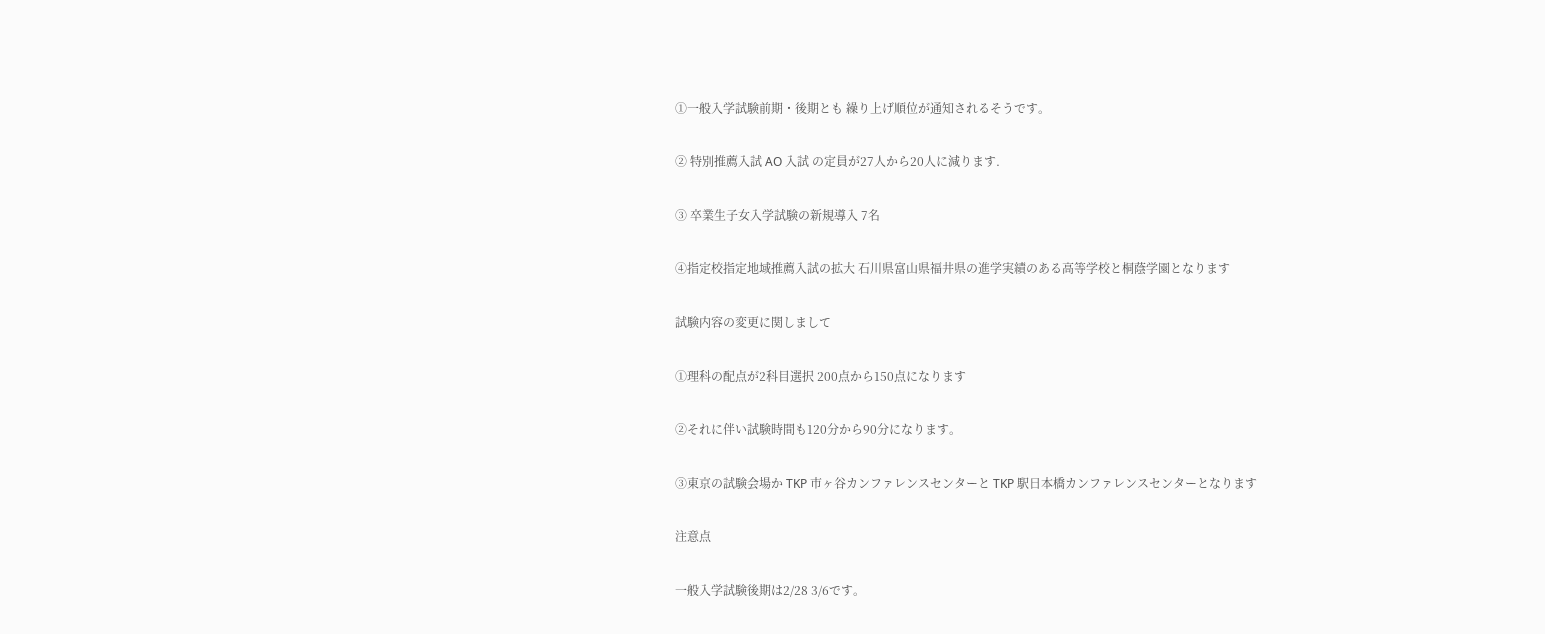①一般入学試験前期・後期とも 繰り上げ順位が通知されるそうです。

② 特別推薦入試 AO 入試 の定員が27人から20人に減ります.

③ 卒業生子女入学試験の新規導入 7名

④指定校指定地域推薦入試の拡大 石川県富山県福井県の進学実績のある高等学校と桐蔭学園となります

試験内容の変更に関しまして

①理科の配点が2科目選択 200点から150点になります

②それに伴い試験時間も120分から90分になります。

③東京の試験会場か TKP 市ヶ谷カンファレンスセンターと TKP 駅日本橋カンファレンスセンターとなります

注意点

一般入学試験後期は2/28 3/6です。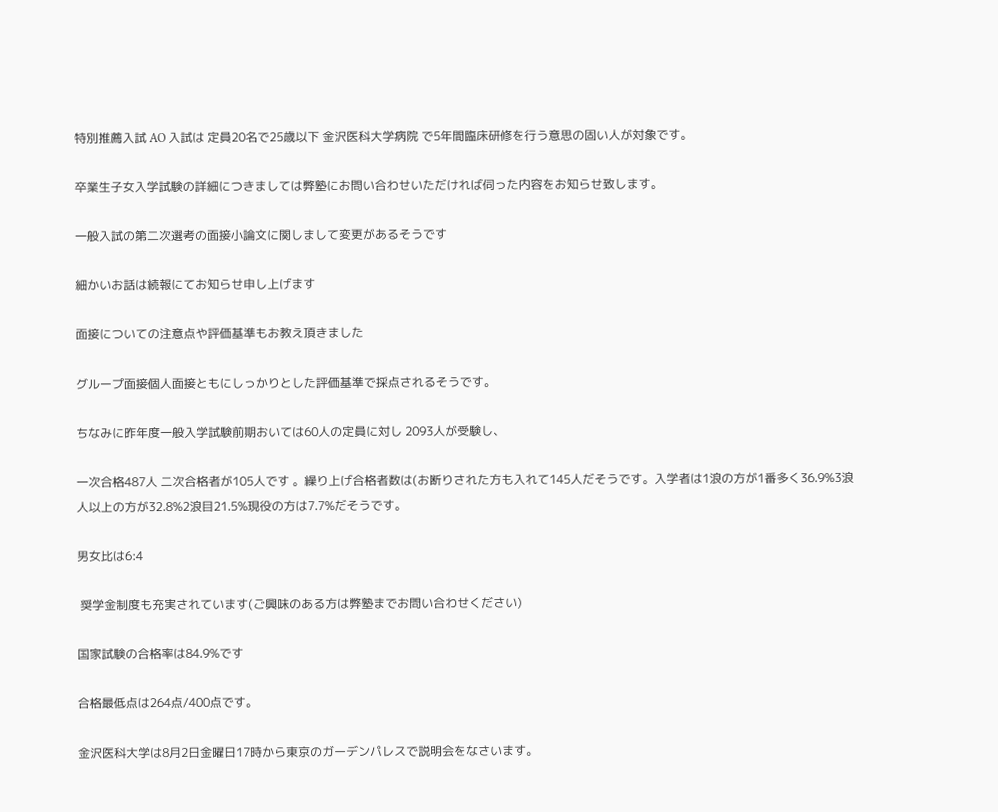特別推薦入試 AO 入試は 定員20名で25歳以下 金沢医科大学病院 で5年間臨床研修を行う意思の固い人が対象です。

卒業生子女入学試験の詳細につきましては弊塾にお問い合わせいただければ伺った内容をお知らせ致します。

一般入試の第二次選考の面接小論文に関しまして変更があるそうです

細かいお話は続報にてお知らせ申し上げます

面接についての注意点や評価基準もお教え頂きました

グループ面接個人面接ともにしっかりとした評価基準で採点されるそうです。

ちなみに昨年度一般入学試験前期おいては60人の定員に対し 2093人が受験し、

一次合格487人 二次合格者が105人です 。繰り上げ合格者数は(お断りされた方も入れて145人だそうです。入学者は1浪の方が1番多く36.9%3浪人以上の方が32.8%2浪目21.5%現役の方は7.7%だそうです。

男女比は6:4

 奨学金制度も充実されています(ご興味のある方は弊塾までお問い合わせください)

国家試験の合格率は84.9%です

合格最低点は264点/400点です。

金沢医科大学は8月2日金曜日17時から東京のガーデンパレスで説明会をなさいます。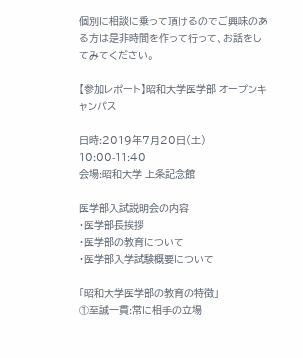個別に相談に乗って頂けるのでご興味のある方は是非時間を作って行って、お話をしてみてください。

【参加レポート】昭和大学医学部 オープンキャンパス

日時:2019年7月20日(土) 10:00-11:40
会場:昭和大学 上条記念館

医学部入試説明会の内容
・医学部長挨拶
・医学部の教育について
・医学部入学試験概要について

「昭和大学医学部の教育の特徴」
①至誠一貫:常に相手の立場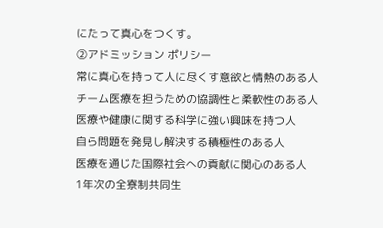にたって真心をつくす。
②アドミッション ポリシー
常に真心を持って人に尽くす意欲と情熱のある人
チーム医療を担うための協調性と柔軟性のある人
医療や健康に関する科学に強い興味を持つ人
自ら問題を発見し解決する積極性のある人
医療を通じた国際社会への貢献に関心のある人
1年次の全寮制共同生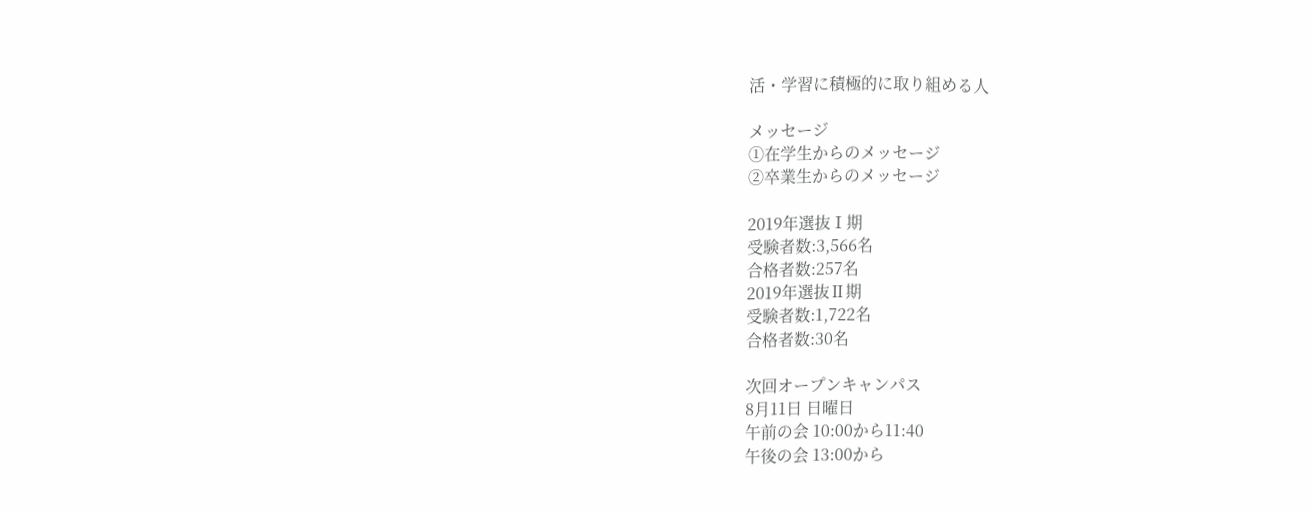活・学習に積極的に取り組める人

メッセージ
①在学生からのメッセージ
②卒業生からのメッセージ

2019年選抜Ⅰ期
受験者数:3,566名
合格者数:257名
2019年選抜Ⅱ期
受験者数:1,722名
合格者数:30名

次回オープンキャンパス
8月11日 日曜日
午前の会 10:00から11:40
午後の会 13:00から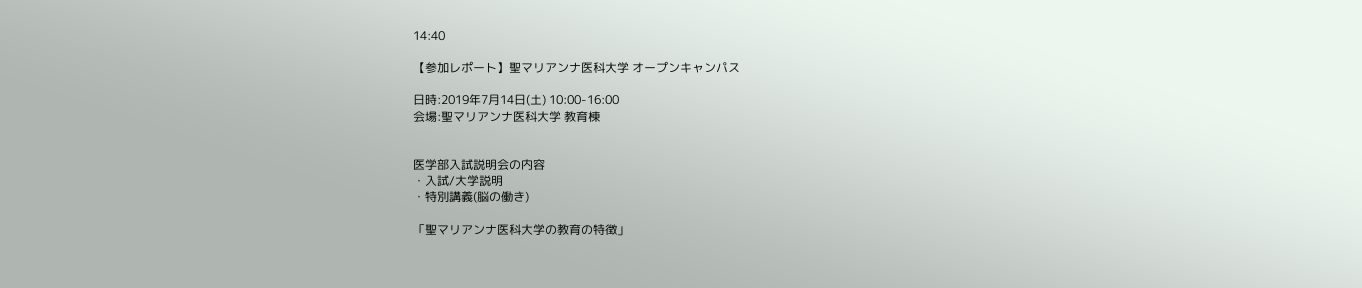14:40

【参加レポート】聖マリアンナ医科大学 オープンキャンパス

日時:2019年7月14日(土) 10:00-16:00
会場:聖マリアンナ医科大学 教育棟


医学部入試説明会の内容
・入試/大学説明
・特別講義(脳の働き)

「聖マリアンナ医科大学の教育の特徴」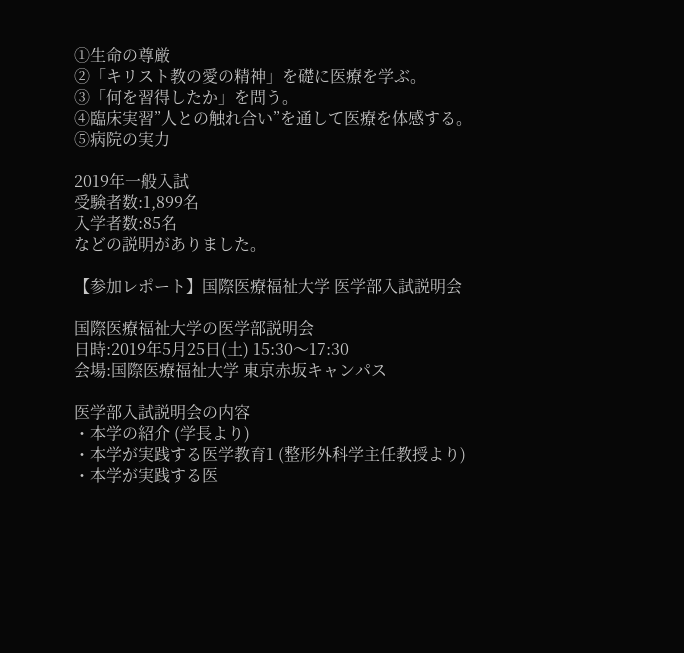①生命の尊厳
②「キリスト教の愛の精神」を礎に医療を学ぶ。
③「何を習得したか」を問う。
④臨床実習”人との触れ合い”を通して医療を体感する。
⑤病院の実力

2019年一般入試
受験者数:1,899名
入学者数:85名
などの説明がありました。

【参加レポート】国際医療福祉大学 医学部入試説明会

国際医療福祉大学の医学部説明会
日時:2019年5月25日(土) 15:30〜17:30
会場:国際医療福祉大学 東京赤坂キャンパス

医学部入試説明会の内容
・本学の紹介 (学長より)
・本学が実践する医学教育1 (整形外科学主任教授より)
・本学が実践する医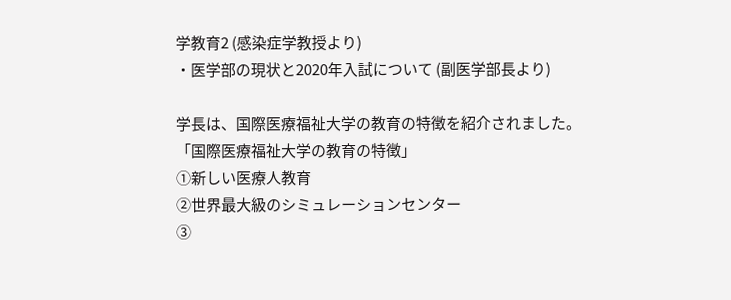学教育2 (感染症学教授より)
・医学部の現状と2020年入試について (副医学部長より)

学長は、国際医療福祉大学の教育の特徴を紹介されました。
「国際医療福祉大学の教育の特徴」
①新しい医療人教育
②世界最大級のシミュレーションセンター
③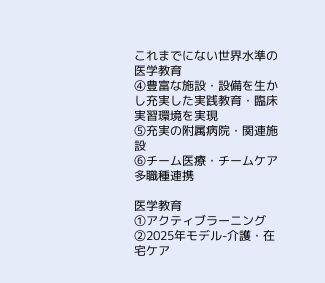これまでにない世界水準の医学教育
④豊富な施設・設備を生かし充実した実践教育・臨床実習環境を実現
⑤充実の附属病院・関連施設
⑥チーム医療・チームケア  多職種連携

医学教育
①アクティブラーニング
②2025年モデル-介護・在宅ケア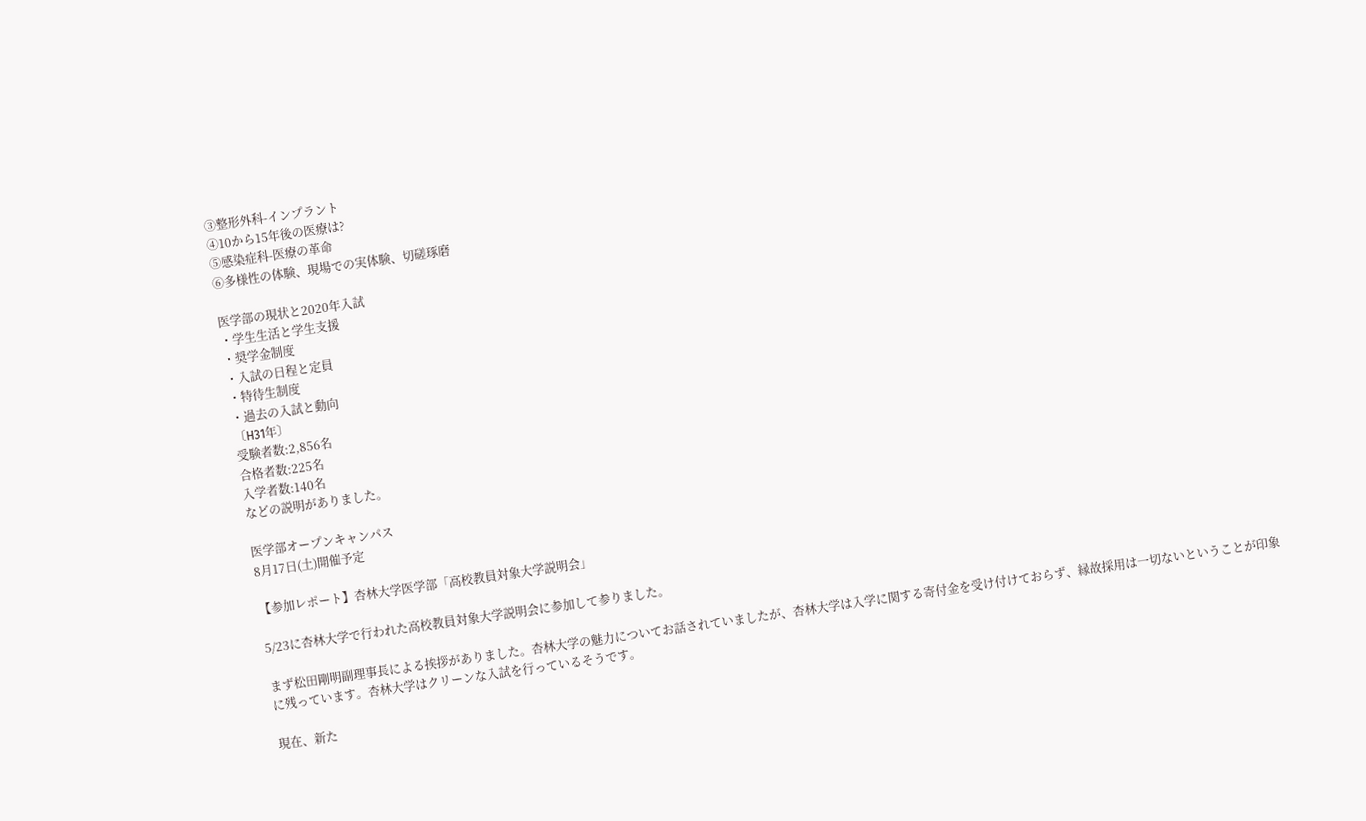③整形外科-インプラント
④10から15年後の医療は?
⑤感染症科-医療の革命
⑥多様性の体験、現場での実体験、切磋琢磨

医学部の現状と2020年入試
・学生生活と学生支援
・奨学金制度
・入試の日程と定員
・特待生制度
・過去の入試と動向
〔H31年〕
受験者数:2,856名
合格者数:225名
入学者数:140名
などの説明がありました。

医学部オープンキャンパス
8月17日(土)開催予定

【参加レポート】杏林大学医学部「高校教員対象大学説明会」

5/23に杏林大学で行われた高校教員対象大学説明会に参加して参りました。

まず松田剛明副理事長による挨拶がありました。杏林大学の魅力についてお話されていましたが、杏林大学は入学に関する寄付金を受け付けておらず、縁故採用は一切ないということが印象に残っています。杏林大学はクリーンな入試を行っているそうです。

現在、新た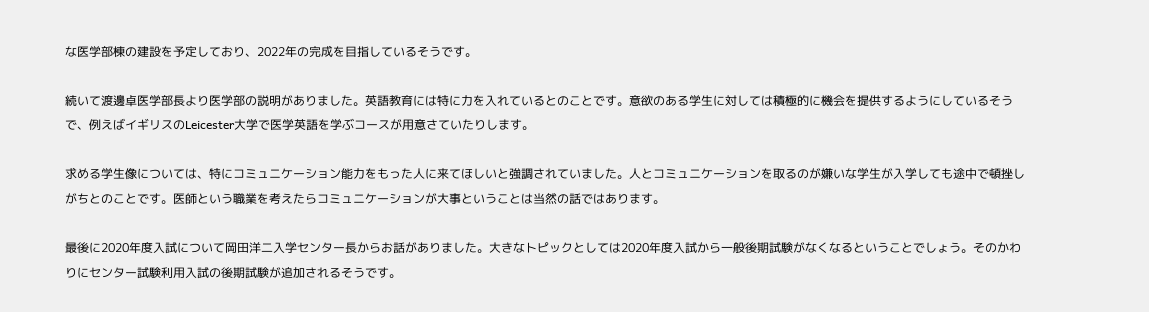な医学部棟の建設を予定しており、2022年の完成を目指しているそうです。

続いて渡邊卓医学部長より医学部の説明がありました。英語教育には特に力を入れているとのことです。意欲のある学生に対しては積極的に機会を提供するようにしているそうで、例えばイギリスのLeicester大学で医学英語を学ぶコースが用意さていたりします。

求める学生像については、特にコミュニケーション能力をもった人に来てほしいと強調されていました。人とコミュニケーションを取るのが嫌いな学生が入学しても途中で頓挫しがちとのことです。医師という職業を考えたらコミュニケーションが大事ということは当然の話ではあります。

最後に2020年度入試について岡田洋二入学センター長からお話がありました。大きなトピックとしては2020年度入試から一般後期試験がなくなるということでしょう。そのかわりにセンター試験利用入試の後期試験が追加されるそうです。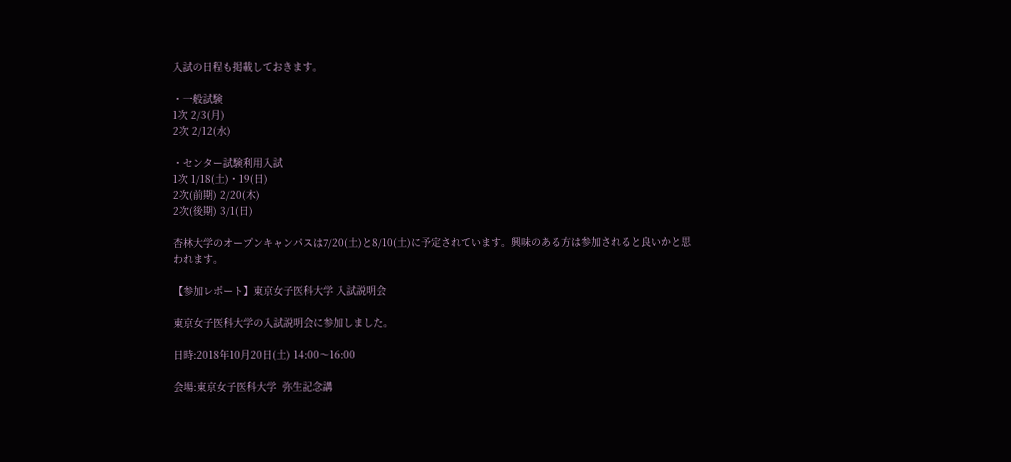入試の日程も掲載しておきます。

・一般試験
1次 2/3(月)
2次 2/12(水)

・センター試験利用入試
1次 1/18(土)・19(日)
2次(前期) 2/20(木)
2次(後期) 3/1(日)

杏林大学のオープンキャンパスは7/20(土)と8/10(土)に予定されています。興味のある方は参加されると良いかと思われます。

【参加レポート】東京女子医科大学 入試説明会

東京女子医科大学の入試説明会に参加しました。

日時:2018年10月20日(土) 14:00〜16:00

会場:東京女子医科大学  弥生記念講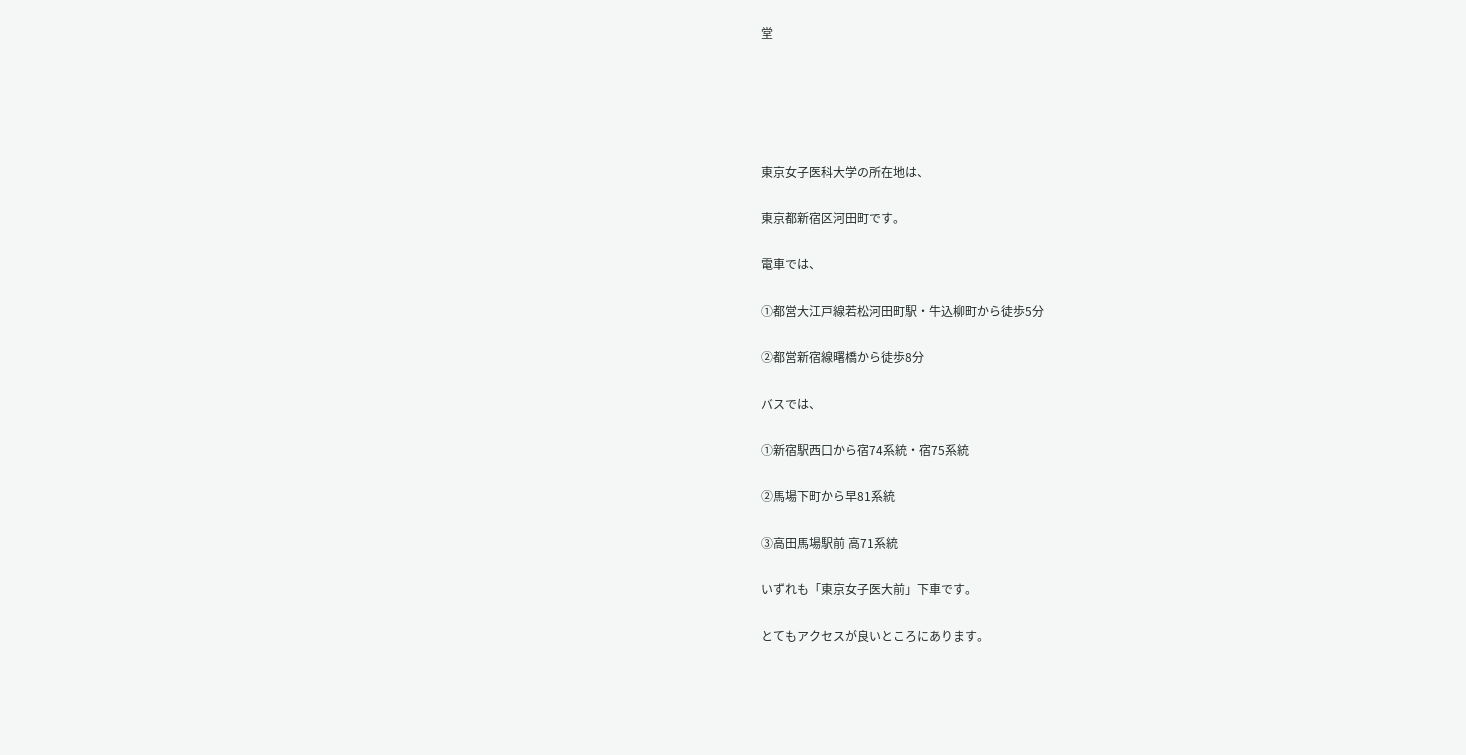堂





東京女子医科大学の所在地は、

東京都新宿区河田町です。

電車では、

①都営大江戸線若松河田町駅・牛込柳町から徒歩5分

②都営新宿線曙橋から徒歩8分

バスでは、

①新宿駅西口から宿74系統・宿75系統

②馬場下町から早81系統

③高田馬場駅前 高71系統

いずれも「東京女子医大前」下車です。

とてもアクセスが良いところにあります。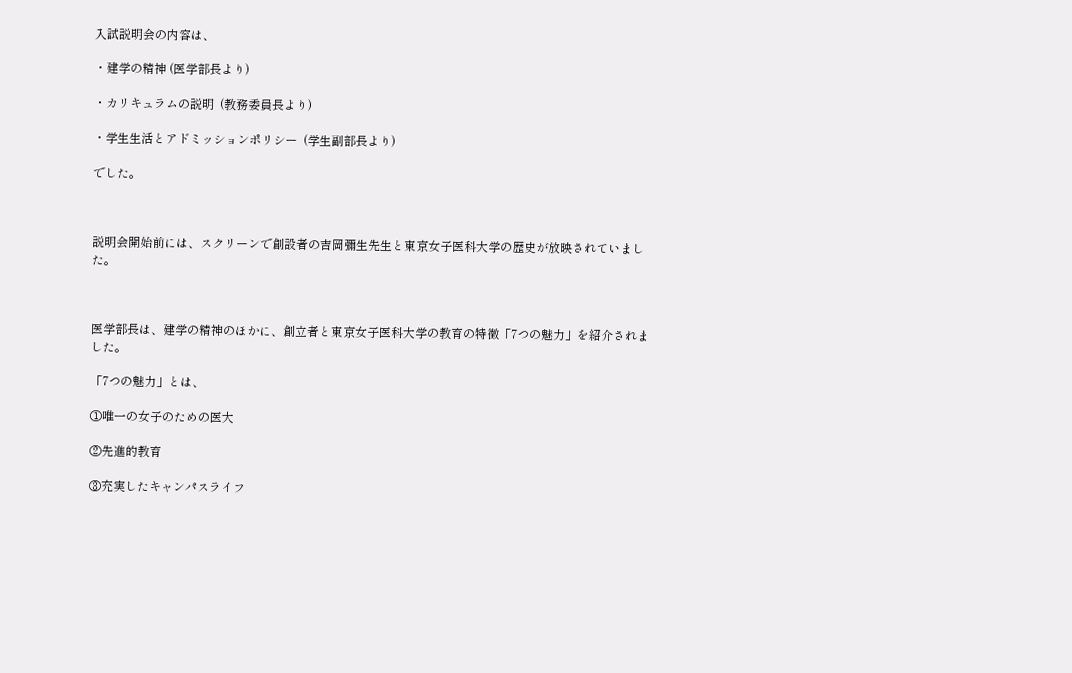入試説明会の内容は、

・建学の精神 (医学部長より)

・カリキュラムの説明  (教務委員長より)

・学生生活とアドミッションポリシー  (学生副部長より)

でした。



説明会開始前には、スクリーンで創設者の吉岡彌生先生と東京女子医科大学の歴史が放映されていました。



医学部長は、建学の精神のほかに、創立者と東京女子医科大学の教育の特徴「7つの魅力」を紹介されました。

「7つの魅力」とは、

①唯一の女子のための医大

②先進的教育

③充実したキャンパスライフ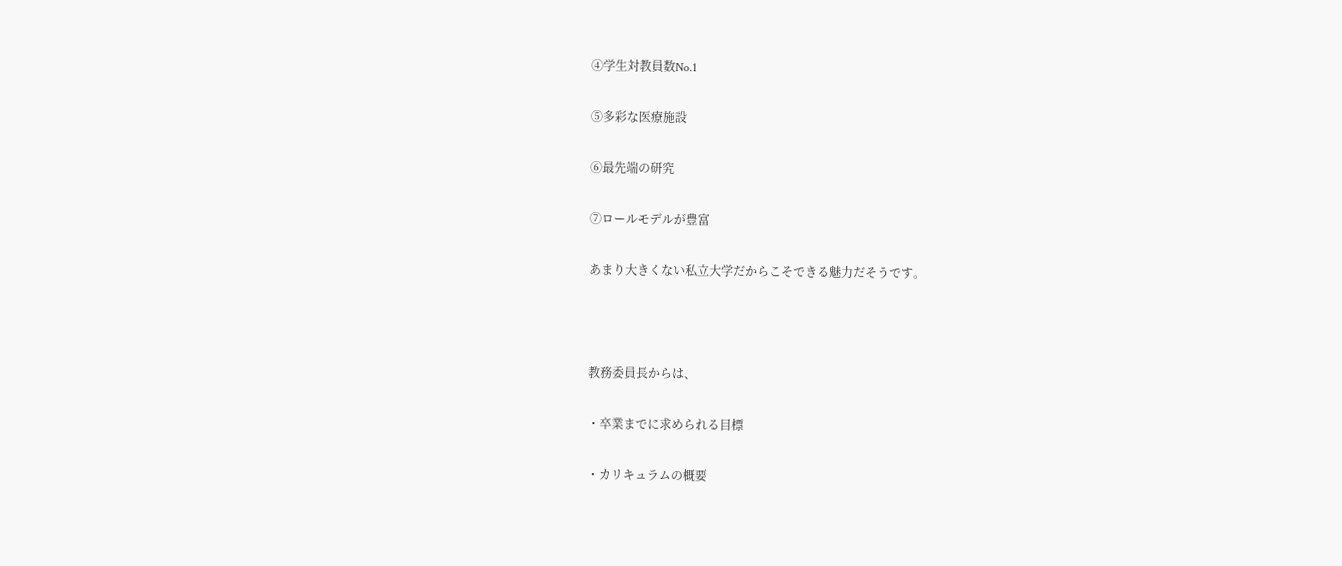④学生対教員数No.1

⑤多彩な医療施設

⑥最先端の研究

⑦ロールモデルが豊富

あまり大きくない私立大学だからこそできる魅力だそうです。



教務委員長からは、

・卒業までに求められる目標

・カリキュラムの概要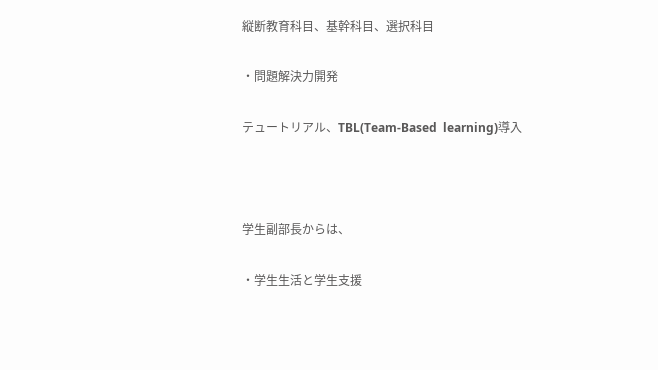縦断教育科目、基幹科目、選択科目

・問題解決力開発

テュートリアル、TBL(Team-Based  learning)導入



学生副部長からは、

・学生生活と学生支援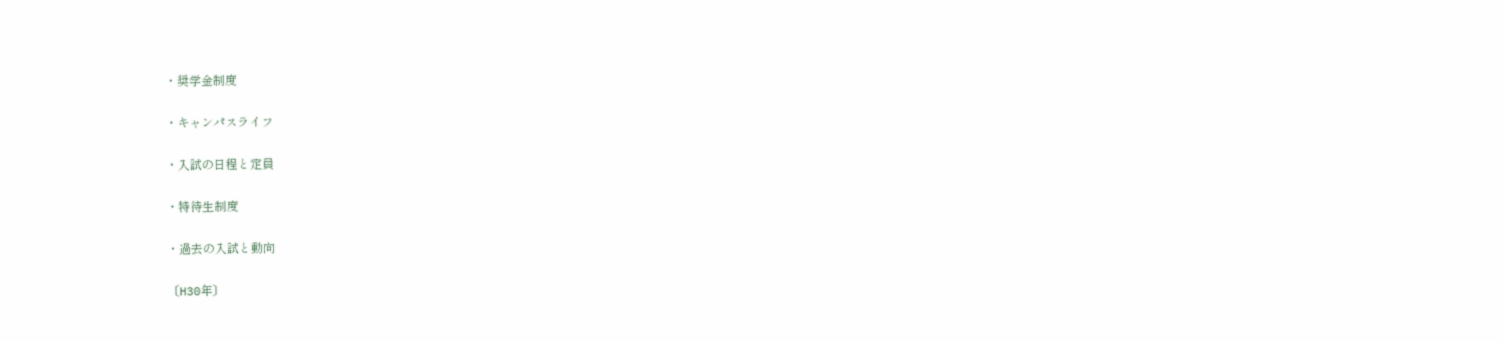・奨学金制度

・キャンパスライフ

・入試の日程と定員

・特待生制度

・過去の入試と動向

〔H30年〕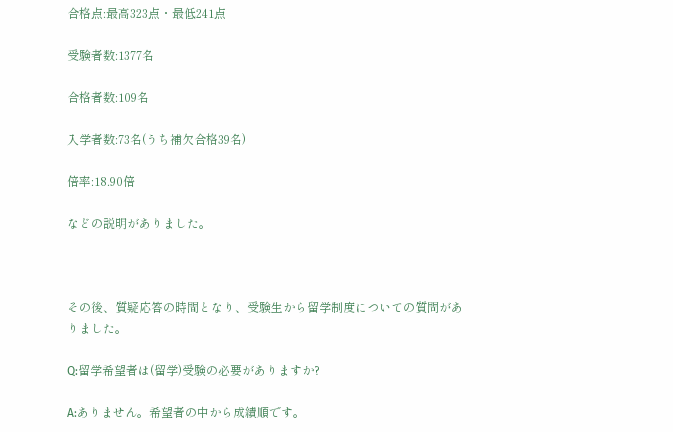合格点:最高323点・最低241点

受験者数:1377名

合格者数:109名

入学者数:73名(うち補欠合格39名)

倍率:18.90倍

などの説明がありました。



その後、質疑応答の時間となり、受験生から留学制度についての質問がありました。

Q:留学希望者は(留学)受験の必要がありますか?

A:ありません。希望者の中から成績順です。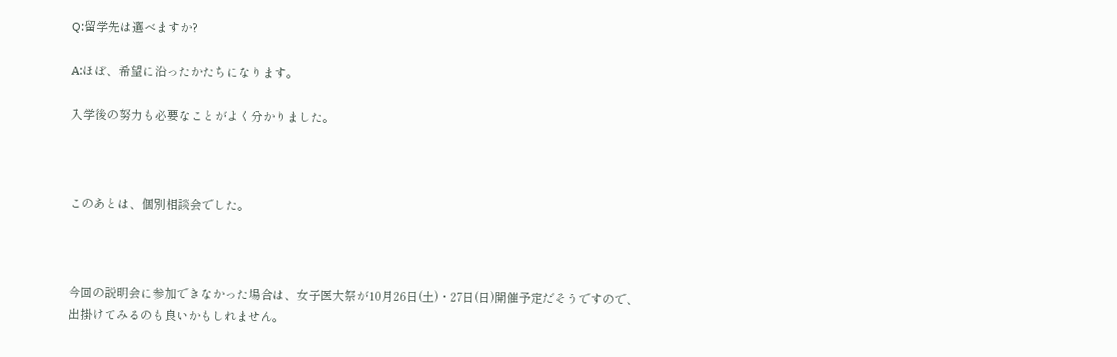Q:留学先は選べますか?

A:ほぼ、希望に沿ったかたちになります。

入学後の努力も必要なことがよく分かりました。



このあとは、個別相談会でした。



今回の説明会に参加できなかった場合は、女子医大祭が10月26日(土)・27日(日)開催予定だそうですので、出掛けてみるのも良いかもしれません。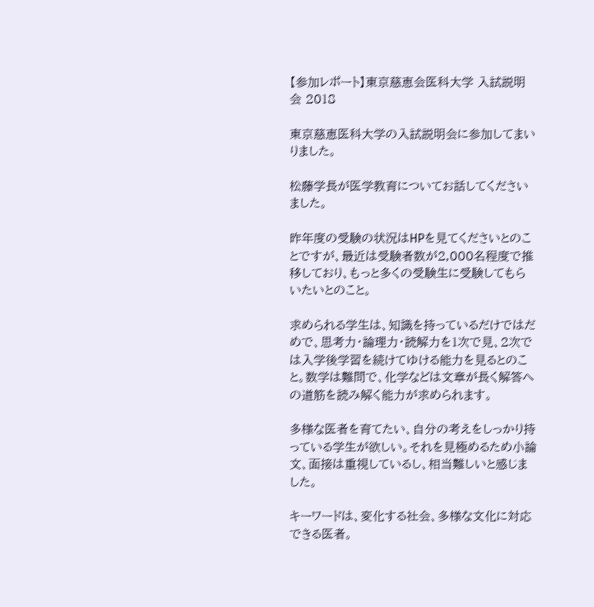【参加レポート】東京慈恵会医科大学 入試説明会 2018

東京慈恵医科大学の入試説明会に参加してまいりました。

松藤学長が医学教育についてお話してくださいました。

昨年度の受験の状況はHPを見てくださいとのことですが、最近は受験者数が2,000名程度で推移しており、もっと多くの受験生に受験してもらいたいとのこと。

求められる学生は、知識を持っているだけではだめで、思考力・論理力・読解力を1次で見、2次では入学後学習を続けてゆける能力を見るとのこと。数学は難問で、化学などは文章が長く解答への道筋を読み解く能力が求められます。

多様な医者を育てたい、自分の考えをしっかり持っている学生が欲しい。それを見極めるため小論文、面接は重視しているし、相当難しいと感じました。

キーワードは、変化する社会、多様な文化に対応できる医者。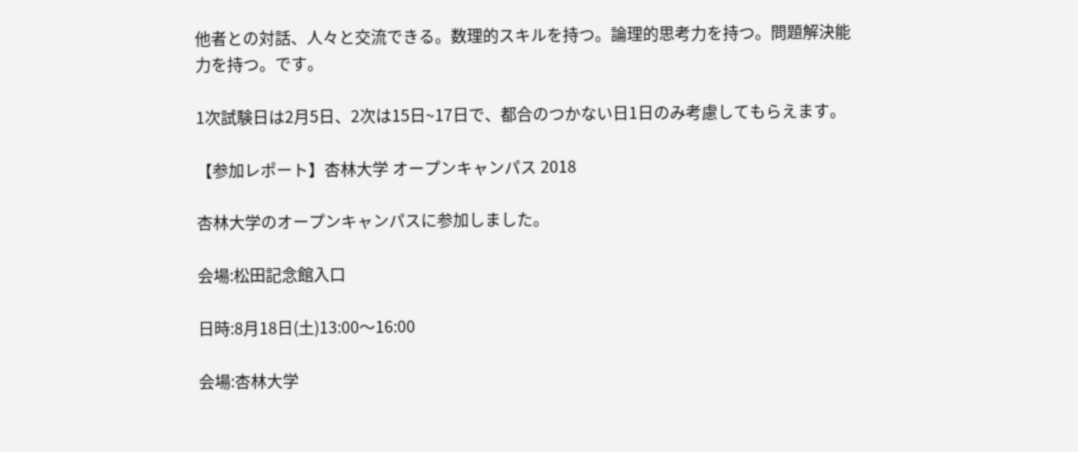他者との対話、人々と交流できる。数理的スキルを持つ。論理的思考力を持つ。問題解決能力を持つ。です。

1次試験日は2月5日、2次は15日~17日で、都合のつかない日1日のみ考慮してもらえます。

【参加レポート】杏林大学 オープンキャンパス 2018

杏林大学のオープンキャンパスに参加しました。

会場:松田記念館入口

日時:8月18日(土)13:00〜16:00

会場:杏林大学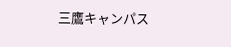三鷹キャンパス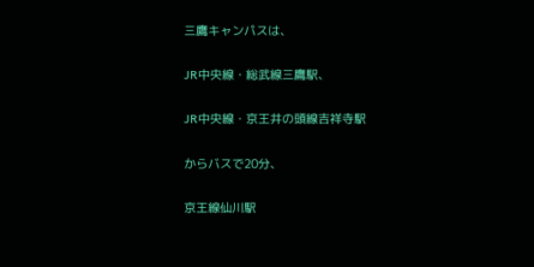三鷹キャンパスは、

JR中央線・総武線三鷹駅、

JR中央線・京王井の頭線吉祥寺駅

からバスで20分、

京王線仙川駅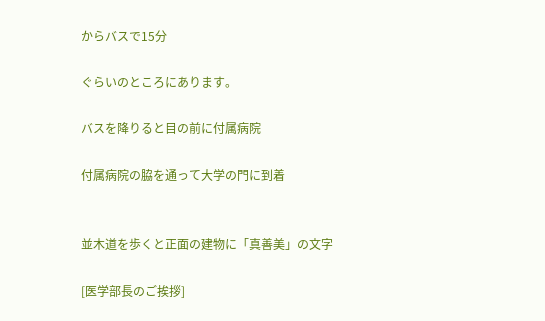からバスで15分

ぐらいのところにあります。

バスを降りると目の前に付属病院

付属病院の脇を通って大学の門に到着


並木道を歩くと正面の建物に「真善美」の文字

[医学部長のご挨拶]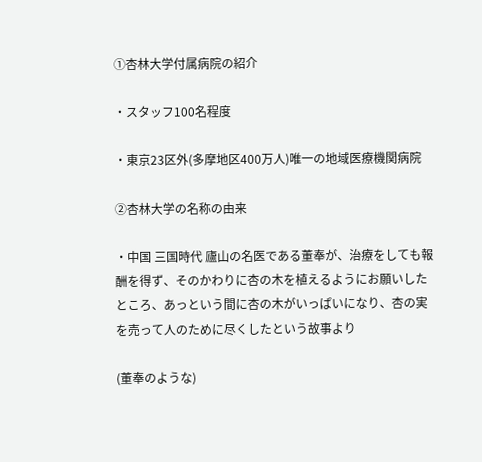①杏林大学付属病院の紹介

・スタッフ100名程度

・東京23区外(多摩地区400万人)唯一の地域医療機関病院

②杏林大学の名称の由来

・中国 三国時代 廬山の名医である董奉が、治療をしても報酬を得ず、そのかわりに杏の木を植えるようにお願いしたところ、あっという間に杏の木がいっぱいになり、杏の実を売って人のために尽くしたという故事より

(董奉のような)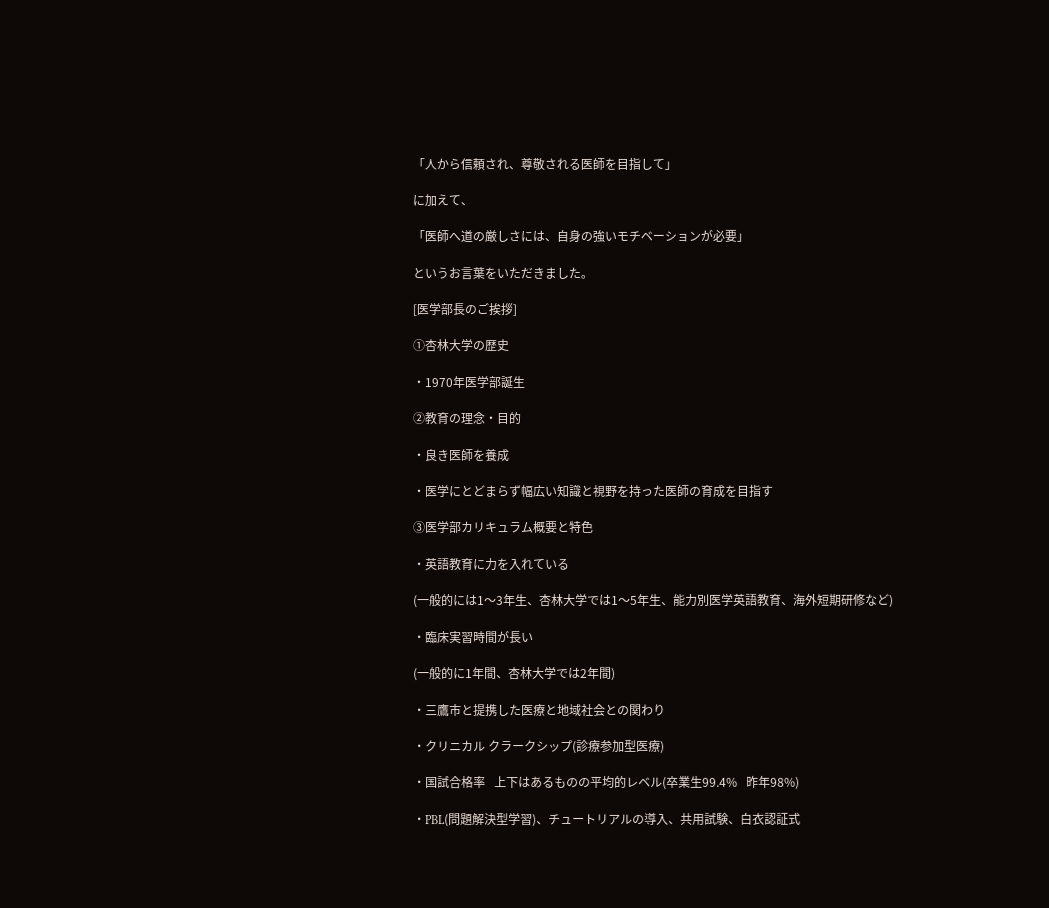「人から信頼され、尊敬される医師を目指して」

に加えて、

「医師へ道の厳しさには、自身の強いモチベーションが必要」

というお言葉をいただきました。

[医学部長のご挨拶]

①杏林大学の歴史

・1970年医学部誕生

②教育の理念・目的

・良き医師を養成

・医学にとどまらず幅広い知識と視野を持った医師の育成を目指す

③医学部カリキュラム概要と特色

・英語教育に力を入れている

(一般的には1〜3年生、杏林大学では1〜5年生、能力別医学英語教育、海外短期研修など)

・臨床実習時間が長い

(一般的に1年間、杏林大学では2年間)

・三鷹市と提携した医療と地域社会との関わり

・クリニカル クラークシップ(診療参加型医療)

・国試合格率   上下はあるものの平均的レベル(卒業生99.4%   昨年98%)

・PBL(問題解決型学習)、チュートリアルの導入、共用試験、白衣認証式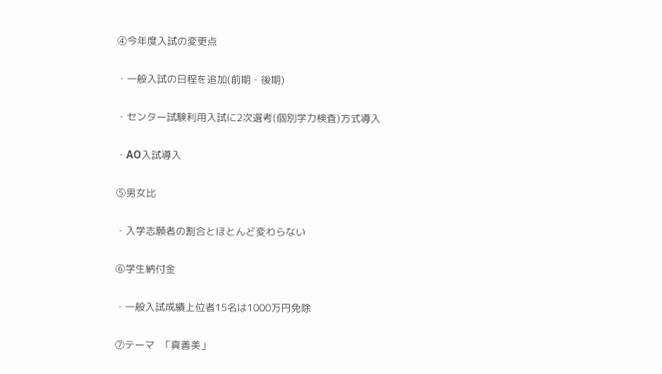④今年度入試の変更点

・一般入試の日程を追加(前期・後期)

・センター試験利用入試に2次選考(個別学力検査)方式導入

・AO入試導入

⑤男女比

・入学志願者の割合とほとんど変わらない

⑥学生納付金

・一般入試成績上位者15名は1000万円免除

⑦テーマ  「真善美」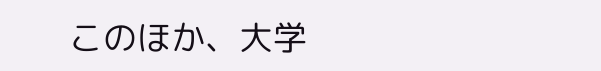このほか、大学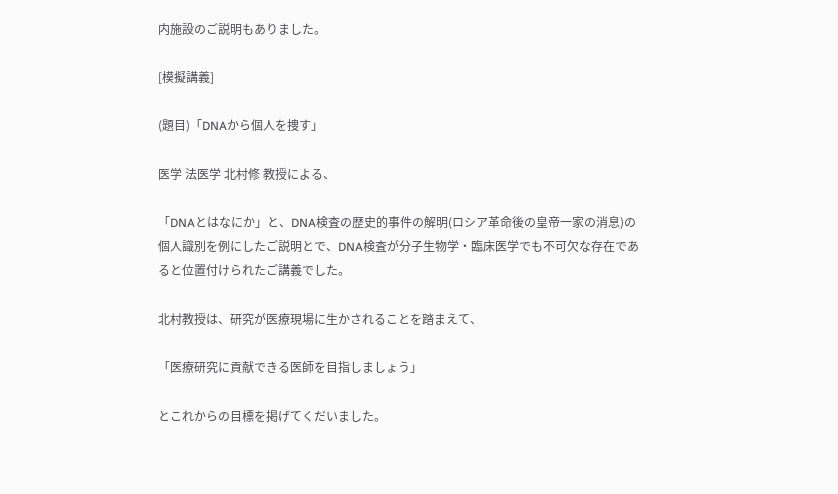内施設のご説明もありました。

[模擬講義]

(題目)「DNAから個人を捜す」

医学 法医学 北村修 教授による、

「DNAとはなにか」と、DNA検査の歴史的事件の解明(ロシア革命後の皇帝一家の消息)の個人識別を例にしたご説明とで、DNA検査が分子生物学・臨床医学でも不可欠な存在であると位置付けられたご講義でした。

北村教授は、研究が医療現場に生かされることを踏まえて、

「医療研究に貢献できる医師を目指しましょう」

とこれからの目標を掲げてくだいました。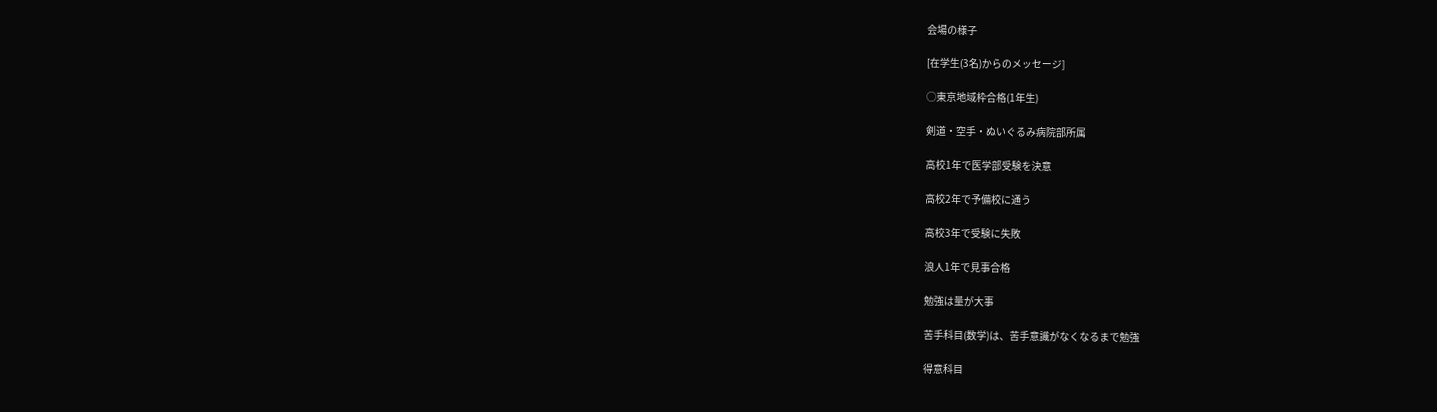会場の様子

[在学生(3名)からのメッセージ]

◯東京地域枠合格(1年生)

剣道・空手・ぬいぐるみ病院部所属

高校1年で医学部受験を決意

高校2年で予備校に通う

高校3年で受験に失敗

浪人1年で見事合格

勉強は量が大事

苦手科目(数学)は、苦手意識がなくなるまで勉強

得意科目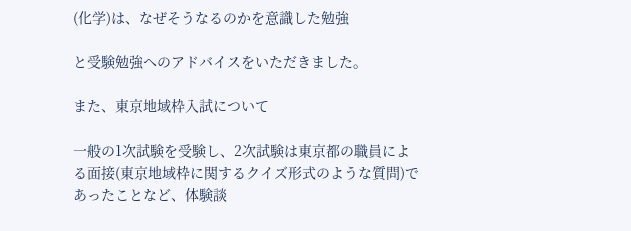(化学)は、なぜそうなるのかを意識した勉強

と受験勉強へのアドバイスをいただきました。

また、東京地域枠入試について

一般の1次試験を受験し、2次試験は東京都の職員による面接(東京地域枠に関するクイズ形式のような質問)であったことなど、体験談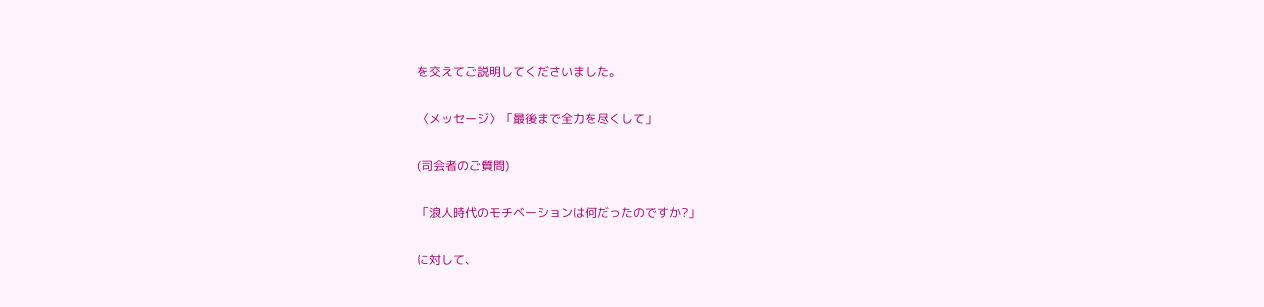を交えてご説明してくださいました。

〈メッセージ〉「最後まで全力を尽くして」

(司会者のご質問)

「浪人時代のモチベーションは何だったのですか?」

に対して、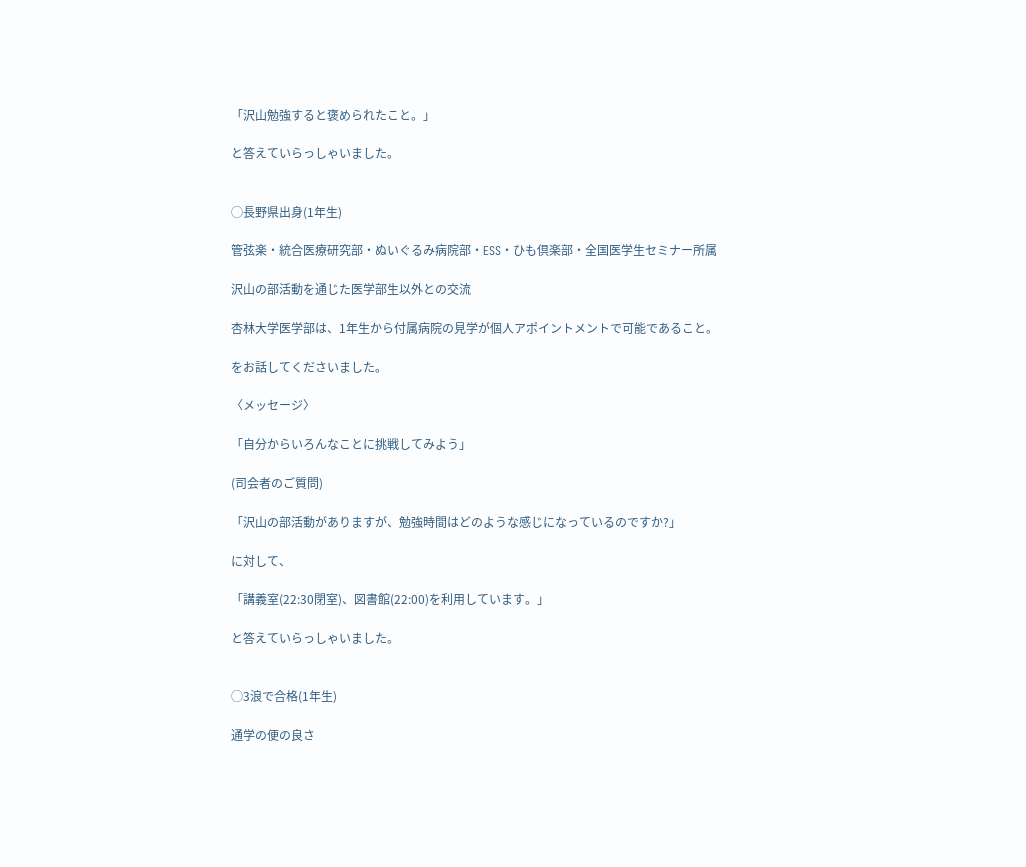「沢山勉強すると褒められたこと。」

と答えていらっしゃいました。


◯長野県出身(1年生)

管弦楽・統合医療研究部・ぬいぐるみ病院部・ESS・ひも倶楽部・全国医学生セミナー所属

沢山の部活動を通じた医学部生以外との交流

杏林大学医学部は、1年生から付属病院の見学が個人アポイントメントで可能であること。

をお話してくださいました。

〈メッセージ〉

「自分からいろんなことに挑戦してみよう」

(司会者のご質問)

「沢山の部活動がありますが、勉強時間はどのような感じになっているのですか?」

に対して、

「講義室(22:30閉室)、図書館(22:00)を利用しています。」

と答えていらっしゃいました。


◯3浪で合格(1年生)

通学の便の良さ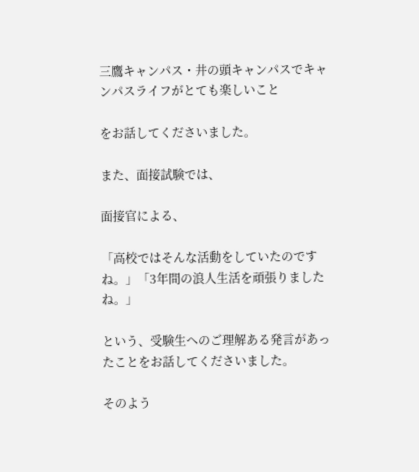三鷹キャンパス・井の頭キャンパスでキャンパスライフがとても楽しいこと

をお話してくださいました。

また、面接試験では、

面接官による、

「高校ではそんな活動をしていたのですね。」「3年間の浪人生活を頑張りましたね。」

という、受験生へのご理解ある発言があったことをお話してくださいました。

そのよう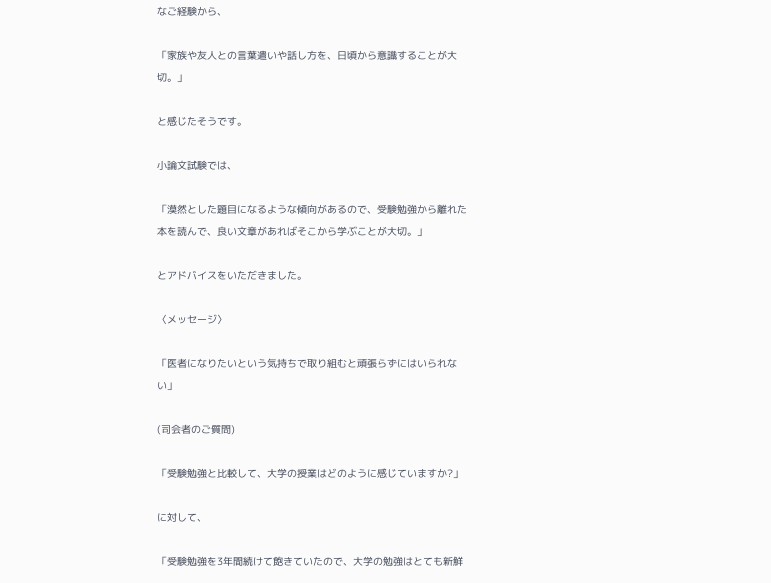なご経験から、

「家族や友人との言葉遣いや話し方を、日頃から意識することが大切。」

と感じたそうです。

小論文試験では、

「漠然とした題目になるような傾向があるので、受験勉強から離れた本を読んで、良い文章があればそこから学ぶことが大切。」

とアドバイスをいただきました。

〈メッセージ〉

「医者になりたいという気持ちで取り組むと頑張らずにはいられない」

(司会者のご質問)

「受験勉強と比較して、大学の授業はどのように感じていますか?」

に対して、

「受験勉強を3年間続けて飽きていたので、大学の勉強はとても新鮮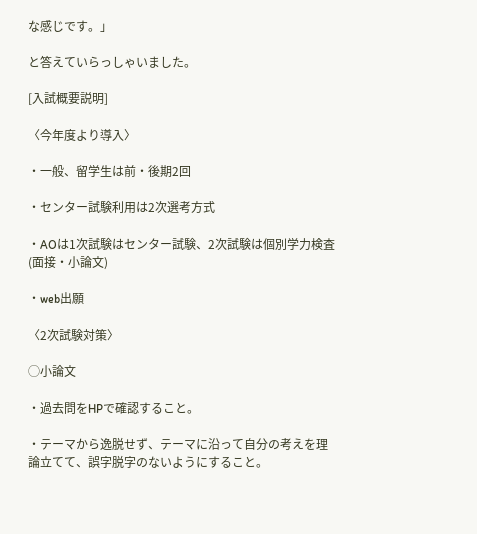な感じです。」

と答えていらっしゃいました。

[入試概要説明]

〈今年度より導入〉

・一般、留学生は前・後期2回

・センター試験利用は2次選考方式

・AOは1次試験はセンター試験、2次試験は個別学力検査(面接・小論文)

・web出願

〈2次試験対策〉

◯小論文

・過去問をHPで確認すること。

・テーマから逸脱せず、テーマに沿って自分の考えを理論立てて、誤字脱字のないようにすること。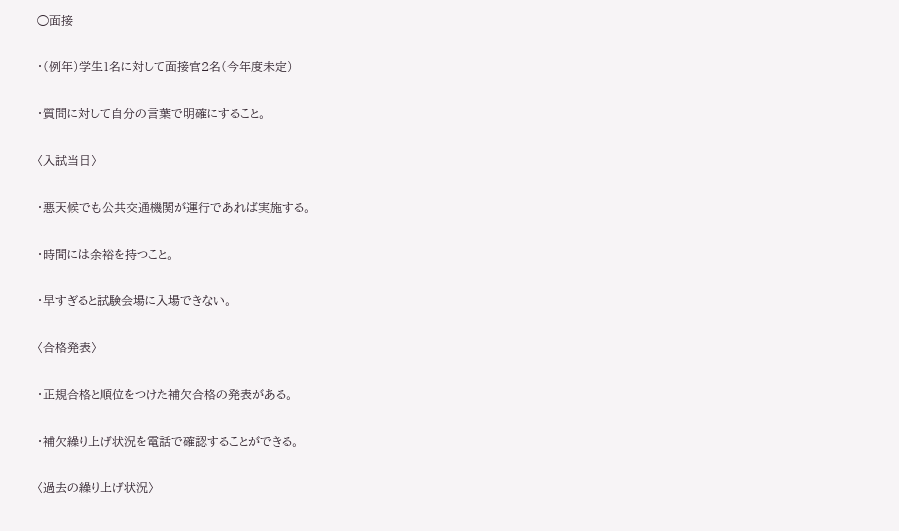◯面接

・(例年)学生1名に対して面接官2名(今年度未定)

・質問に対して自分の言葉で明確にすること。

〈入試当日〉

・悪天候でも公共交通機関が運行であれば実施する。

・時間には余裕を持つこと。

・早すぎると試験会場に入場できない。

〈合格発表〉

・正規合格と順位をつけた補欠合格の発表がある。

・補欠繰り上げ状況を電話で確認することができる。

〈過去の繰り上げ状況〉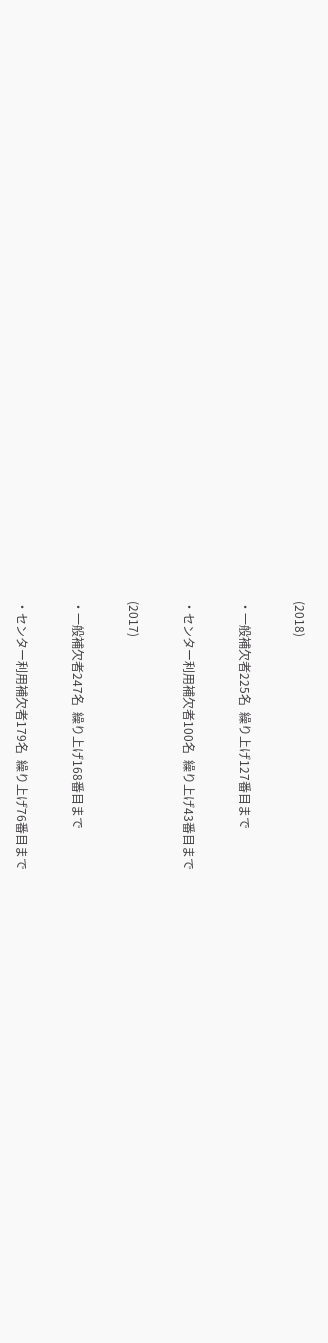(2018)

・一般補欠者225名  繰り上げ127番目まで

・センター利用補欠者100名  繰り上げ43番目まで

(2017)

・一般補欠者247名  繰り上げ168番目まで

・センター利用補欠者179名  繰り上げ76番目まで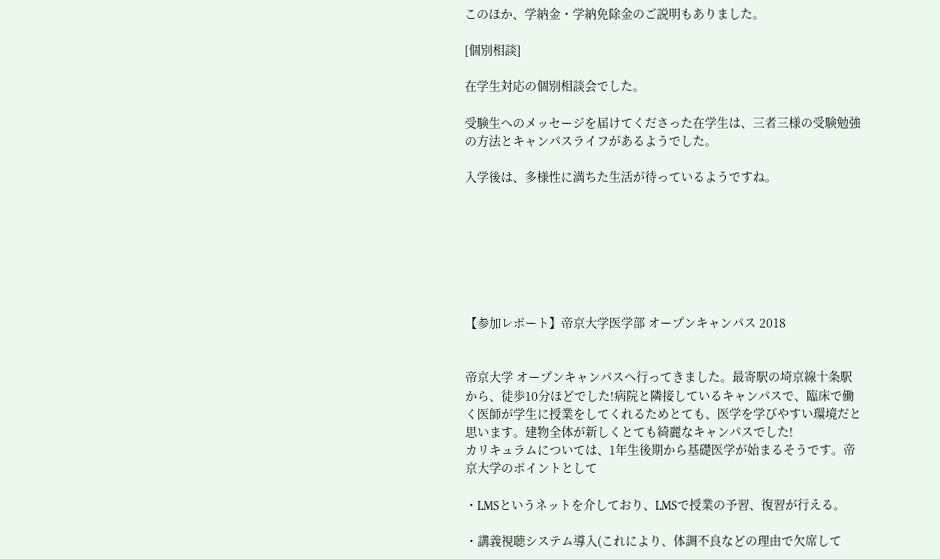このほか、学納金・学納免除金のご説明もありました。

[個別相談]

在学生対応の個別相談会でした。

受験生へのメッセージを届けてくださった在学生は、三者三様の受験勉強の方法とキャンパスライフがあるようでした。

入学後は、多様性に満ちた生活が待っているようですね。







【参加レポート】帝京大学医学部 オープンキャンパス 2018


帝京大学 オープンキャンパスへ行ってきました。最寄駅の埼京線十条駅から、徒歩10分ほどでした!病院と隣接しているキャンパスで、臨床で働く医師が学生に授業をしてくれるためとても、医学を学びやすい環境だと思います。建物全体が新しくとても綺麗なキャンパスでした!
カリキュラムについては、1年生後期から基礎医学が始まるそうです。帝京大学のポイントとして

・LMSというネットを介しており、LMSで授業の予習、復習が行える。

・講義視聴システム導入(これにより、体調不良などの理由で欠席して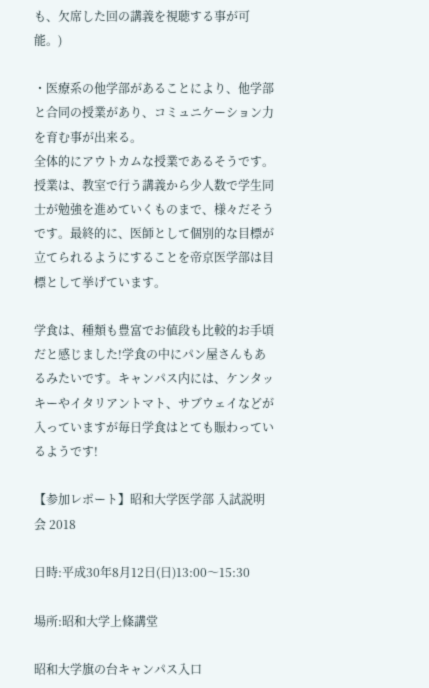も、欠席した回の講義を視聴する事が可能。)

・医療系の他学部があることにより、他学部と合同の授業があり、コミュニケーション力を育む事が出来る。
全体的にアウトカムな授業であるそうです。授業は、教室で行う講義から少人数で学生同士が勉強を進めていくものまで、様々だそうです。最終的に、医師として個別的な目標が立てられるようにすることを帝京医学部は目標として挙げています。

学食は、種類も豊富でお値段も比較的お手頃だと感じました!学食の中にパン屋さんもあるみたいです。キャンパス内には、ケンタッキーやイタリアントマト、サブウェイなどが入っていますが毎日学食はとても賑わっているようです!

【参加レポート】昭和大学医学部 入試説明会 2018

日時:平成30年8月12日(日)13:00〜15:30

場所:昭和大学上條講堂

昭和大学旗の台キャンパス入口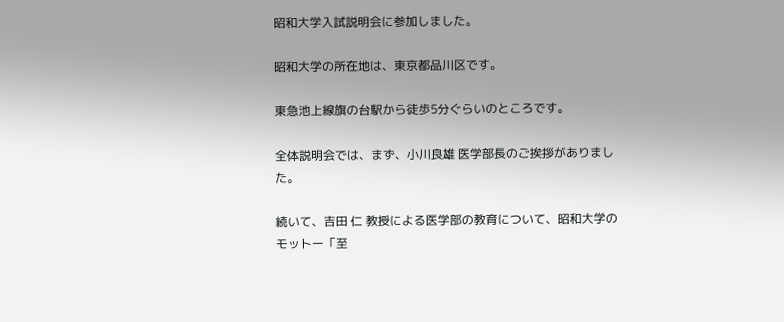昭和大学入試説明会に参加しました。

昭和大学の所在地は、東京都品川区です。

東急池上線旗の台駅から徒歩5分ぐらいのところです。

全体説明会では、まず、小川良雄 医学部長のご挨拶がありました。

続いて、吉田 仁 教授による医学部の教育について、昭和大学のモットー「至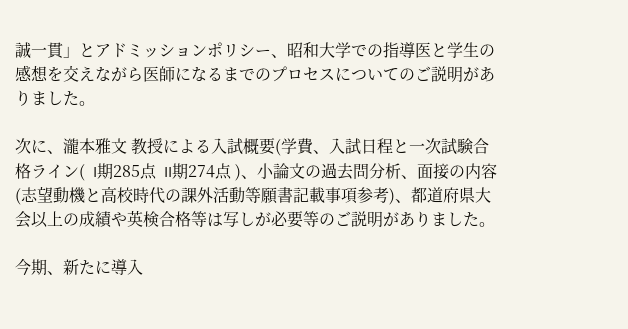誠一貫」とアドミッションポリシー、昭和大学での指導医と学生の感想を交えながら医師になるまでのプロセスについてのご説明がありました。

次に、瀧本雅文 教授による入試概要(学費、入試日程と一次試験合格ライン(  I期285点  II期274点 )、小論文の過去問分析、面接の内容(志望動機と高校時代の課外活動等願書記載事項参考)、都道府県大会以上の成績や英検合格等は写しが必要等のご説明がありました。

今期、新たに導入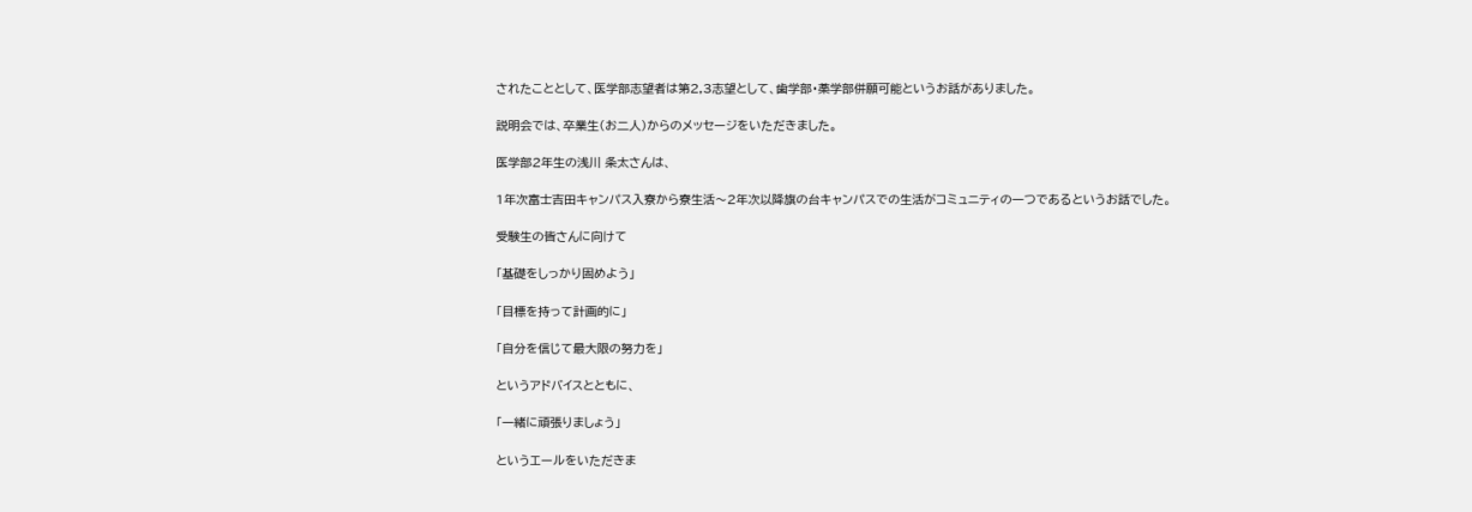されたこととして、医学部志望者は第2,3志望として、歯学部・薬学部併願可能というお話がありました。

説明会では、卒業生(お二人)からのメッセージをいただきました。

医学部2年生の浅川 条太さんは、

1年次富士吉田キャンパス入寮から寮生活〜2年次以降旗の台キャンパスでの生活がコミュニティの一つであるというお話でした。

受験生の皆さんに向けて

「基礎をしっかり固めよう」

「目標を持って計画的に」

「自分を信じて最大限の努力を」

というアドバイスとともに、

「一緒に頑張りましょう」

というエールをいただきま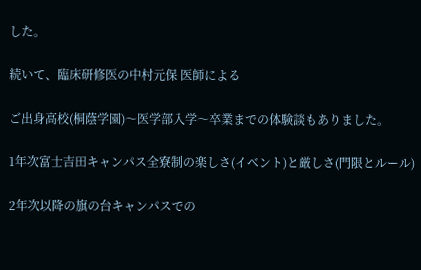した。

続いて、臨床研修医の中村元保 医師による

ご出身高校(桐蔭学園)〜医学部入学〜卒業までの体験談もありました。

1年次富士吉田キャンパス全寮制の楽しさ(イベント)と厳しさ(門限とルール)

2年次以降の旗の台キャンパスでの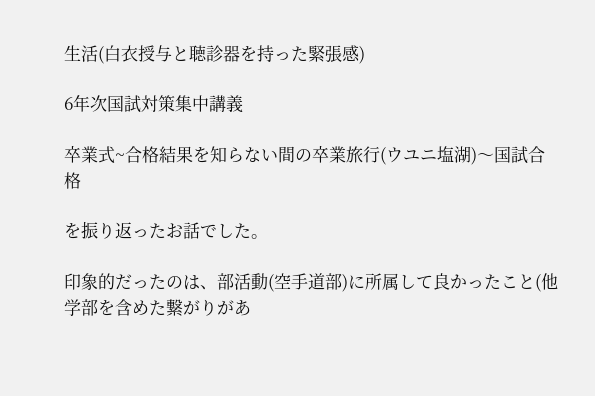生活(白衣授与と聴診器を持った緊張感)

6年次国試対策集中講義

卒業式~合格結果を知らない間の卒業旅行(ウユニ塩湖)〜国試合格

を振り返ったお話でした。

印象的だったのは、部活動(空手道部)に所属して良かったこと(他学部を含めた繋がりがあ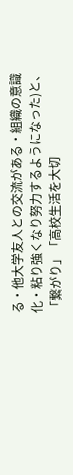る・他大学友人との交流がある・組織の意識化・粘り強くなり努力するようになった)と、「繋がり」「高校生活を大切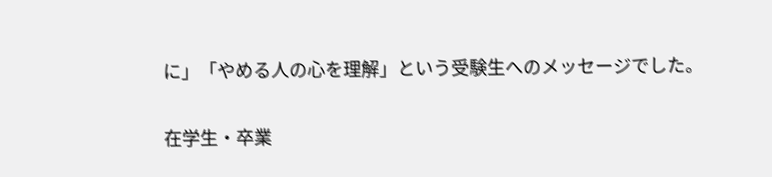に」「やめる人の心を理解」という受験生へのメッセージでした。

在学生・卒業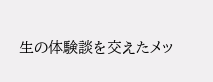生の体験談を交えたメッ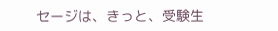セージは、きっと、受験生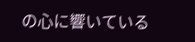の心に響いている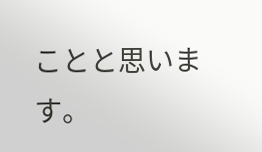ことと思います。